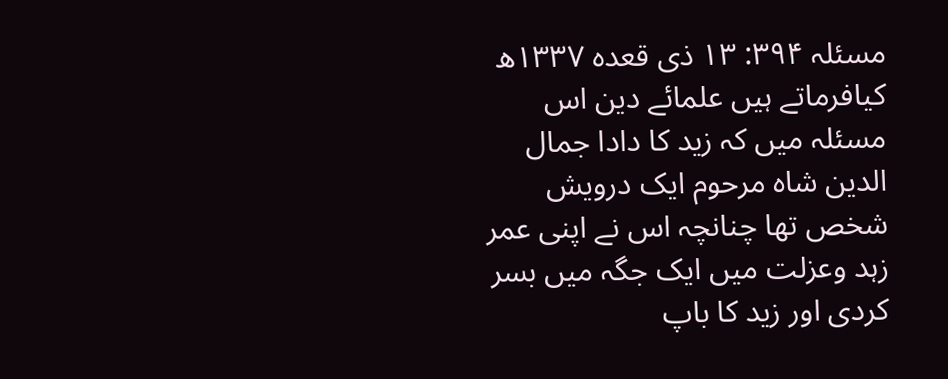مسئلہ ۳۹۴: ۱۳ ذی قعدہ ۱۳۳۷ھ
کیافرماتے ہیں علمائے دین اس مسئلہ میں کہ زید کا دادا جمال الدین شاہ مرحوم ایک درویش شخص تھا چنانچہ اس نے اپنی عمر زہد وعزلت میں ایک جگہ میں بسر کردی اور زید کا باپ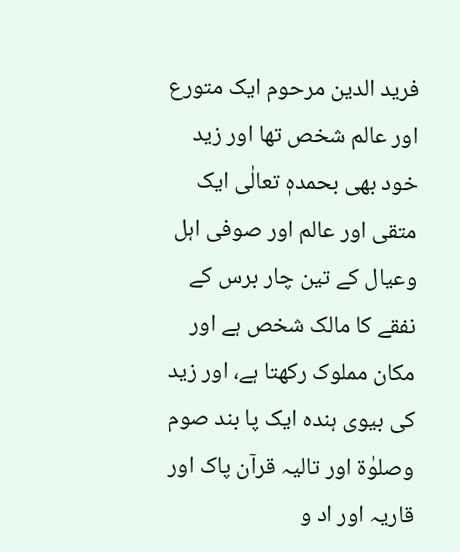فرید الدین مرحوم ایک متورع اور عالم شخص تھا اور زید خود بھی بحمدہٖ تعالٰی ایک متقی اور عالم اور صوفی اہل وعیال کے تین چار برس کے نفقے کا مالک شخص ہے اور مکان مملوک رکھتا ہے، اور زید کی بیوی ہندہ ایک پا بند صوم وصلوٰۃ اور تالیہ قرآن پاک اور قاریہ اور اد و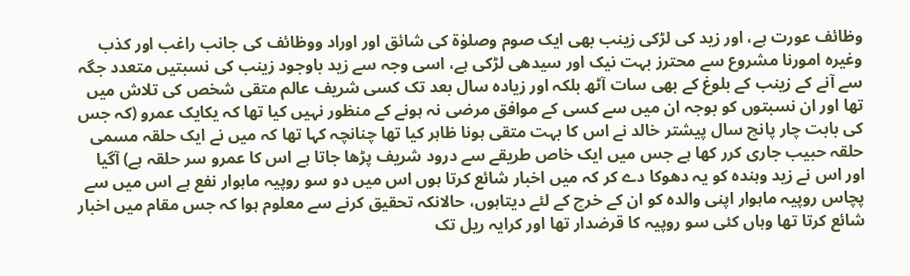وظائف عورت ہے، اور زید کی لڑکی زینب بھی ایک صوم وصلوٰۃ کی شائق اور اوراد ووظائف کی جانب راغب اور کذب وغیرہ امورنا مشروع سے محترز بہت نیک اور سیدھی لڑکی ہے، اسی وجہ سے زید باوجود زینب کی نسبتیں متعدد جگہ سے آنے کے زینب کے بلوغ کے بھی سات آٹھ بلکہ اور زیادہ سال بعد تک کسی شریف عالم متقی شخص کی تلاش میں تھا اور ان نسبتوں کو بوجہ ان میں سے کسی کے موافق مرضی نہ ہونے کے منظور نہیں کیا تھا کہ یکایک عمرو (کہ جس کی بابت چار پانچ سال پیشتر خالد نے اس کا بہت متقی ہونا ظاہر کیا تھا چنانچہ کہا تھا کہ میں نے ایک حلقہ مسمی حلقہ حبیب جاری کرر کھا ہے جس میں ایک خاص طریقے سے درود شریف پڑھا جاتا ہے اس کا عمرو سر حلقہ ہے) آگیا اور اس نے زید وہندہ کو یہ دھوکا دے کر کہ میں اخبار شائع کرتا ہوں اس میں دو سو روپیہ ماہوار نفع ہے اس میں سے پچاس روپیہ ماہوار اپنی والدہ کو ان کے خرچ کے لئے دیتاہوں، حالانکہ تحقیق کرنے سے معلوم ہوا کہ جس مقام میں اخبار شائع کرتا تھا وہاں کئی سو روپیہ کا قرضدار تھا اور کرایہ ریل تک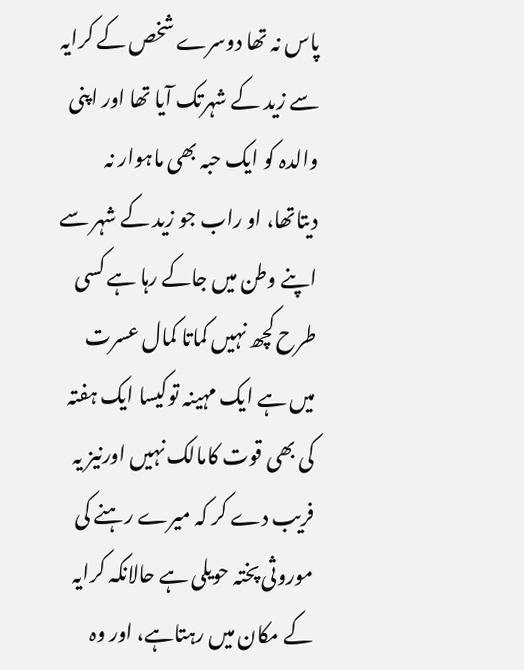پاس نہ تھا دوسرے شخص کے کرایہ سے زید کے شہرتک آیا تھا اور اپنی والدہ کو ایک حبہ بھی ماہوار نہ دیتاتھا، او راب جو زید کے شہر سے اپنے وطن میں جاکے رہا ہے کسی طرح کچھ نہیں کماتا کمال عسرت میں ہے ایک مہینہ توکیسا ایک ہفتہ کی بھی قوت کامالک نہیں اورنیز یہ فریب دے کر کہ میرے رہنے کی موروثی پختہ حویلی ہے حالانکہ کرایہ کے مکان میں رہتاہے، اور وہ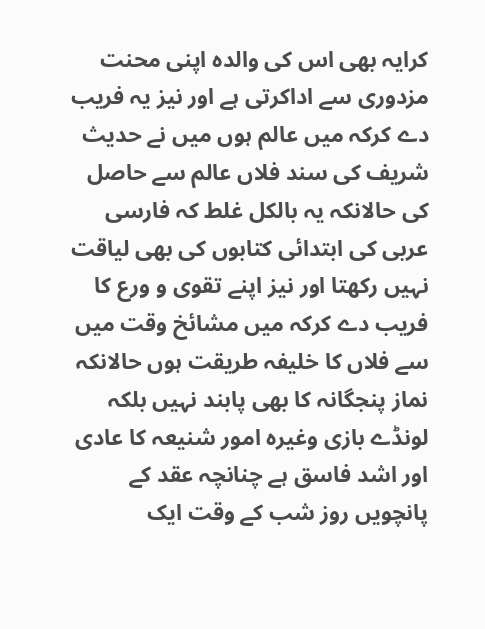کرایہ بھی اس کی والدہ اپنی محنت مزدوری سے اداکرتی ہے اور نیز یہ فریب دے کرکہ میں عالم ہوں میں نے حدیث شریف کی سند فلاں عالم سے حاصل کی حالانکہ یہ بالکل غلط کہ فارسی عربی کی ابتدائی کتابوں کی بھی لیاقت نہیں رکھتا اور نیز اپنے تقوی و ورع کا فریب دے کرکہ میں مشائخ وقت میں سے فلاں کا خلیفہ طریقت ہوں حالانکہ نماز پنجگانہ کا بھی پابند نہیں بلکہ لونڈے بازی وغیرہ امور شنیعہ کا عادی اور اشد فاسق ہے چنانچہ عقد کے پانچویں روز شب کے وقت ایک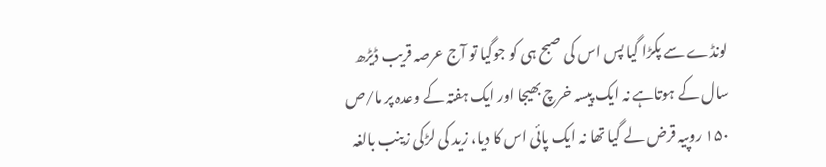لونڈے سے پکڑا گیا پس اس کی صبح ہی کو جوگیا تو آج عرصہ قریب ڈیڑھ سال کے ہوتاہے نہ ایک پیسہ خرچ بھیجا اور ایک ہفتہ کے وعدہ پر ما/ص ۱۵۰ روپیہ قرض لے گیا تھا نہ ایک پائی اس کا دیا، زید کی لڑکی زینب بالغہ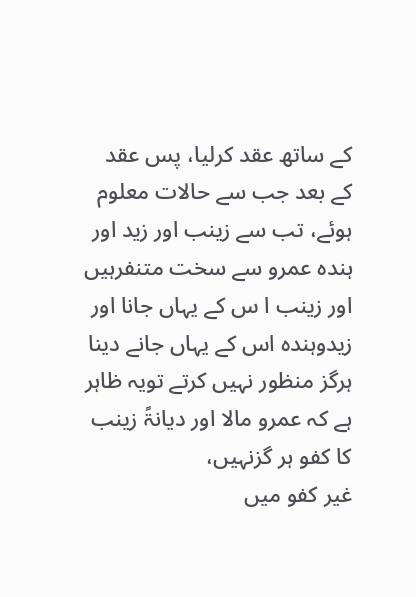کے ساتھ عقد کرلیا، پس عقد کے بعد جب سے حالات معلوم ہوئے، تب سے زینب اور زید اور ہندہ عمرو سے سخت متنفرہیں اور زینب ا س کے یہاں جانا اور زیدوہندہ اس کے یہاں جانے دینا ہرگز منظور نہیں کرتے تویہ ظاہر ہے کہ عمرو مالا اور دیانۃً زینب کا کفو ہر گزنہیں،
غیر کفو میں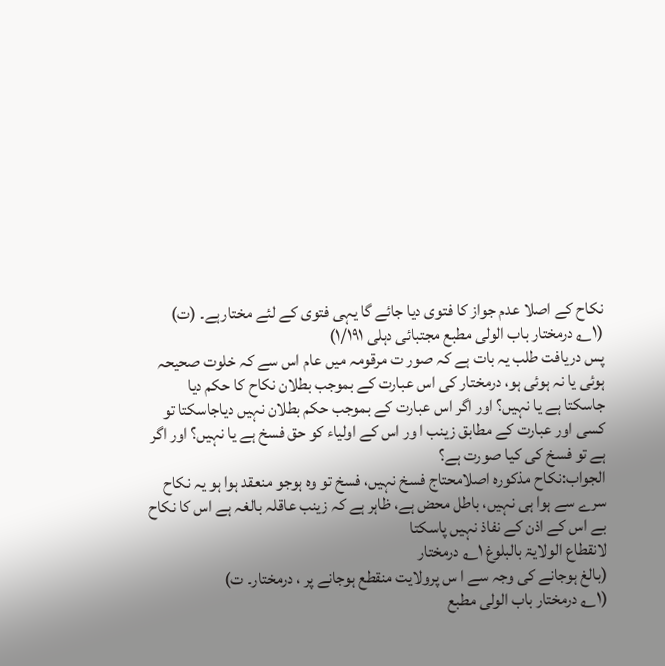نکاح کے اصلا عدم جواز کا فتوی دیا جائے گا یہی فتوی کے لئے مختارہے۔ (ت)
(۱؎ درمختار باب الولی مطبع مجتبائی دہلی ۱/۱۹۱)
پس دریافت طلب یہ بات ہے کہ صور ت مرقومہ میں عام اس سے کہ خلوت صحیحہ ہوئی یا نہ ہوئی ہو، درمختار کی اس عبارت کے بموجب بطلان نکاح کا حکم دیا جاسکتا ہے یا نہیں؟ اور اگر اس عبارت کے بموجب حکم بطلان نہیں دیاجاسکتا تو کسی اور عبارت کے مطابق زینب ا ور اس کے اولیاء کو حق فسخ ہے یا نہیں؟ اور اگر ہے تو فسخ کی کیا صورت ہے؟
الجواب:نکاح مذکورہ اصلامحتاج فسخ نہیں، فسخ تو وہ ہوجو منعقد ہوا ہو یہ نکاح سرے سے ہوا ہی نہیں، باطل محض ہے، ظاہر ہے کہ زینب عاقلہ بالغہ ہے اس کا نکاح بے اس کے اذن کے نفاذ نہیں پاسکتا
لانقطاع الولایۃ بالبلوغ ۱؎ درمختار
(بالغ ہوجانے کی وجہ سے ا س پرولایت منقطع ہوجانے پر ، درمختار۔ ت)
(۱؎ درمختار باب الولی مطبع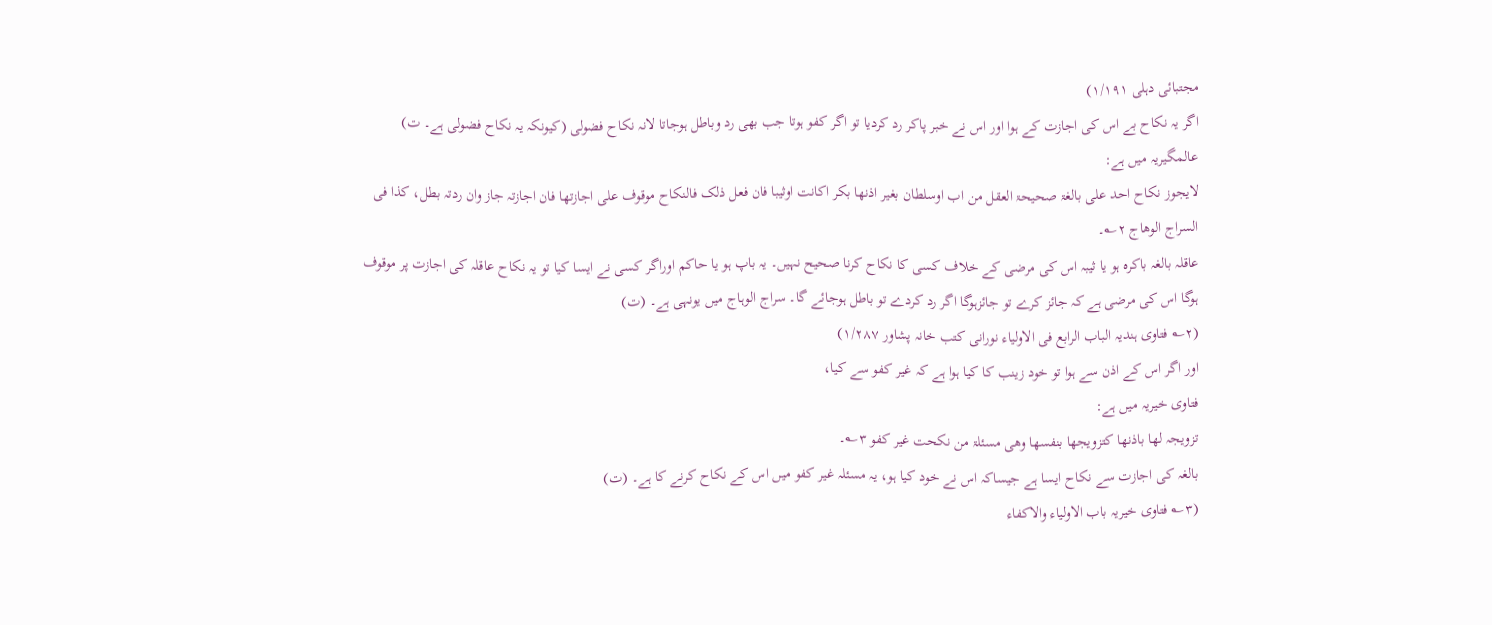مجتبائی دہلی ۱/۱۹۱)
اگر یہ نکاح بے اس کی اجازت کے ہوا اور اس نے خبر پاکر رد کردیا تو اگر کفو ہوتا جب بھی رد وباطل ہوجاتا لانہ نکاح فضولی (کیونکہ یہ نکاح فضولی ہے۔ ت)
عالمگیریہ میں ہے:
لایجوز نکاح احد علی بالغۃ صحیحۃ العقل من اب اوسلطان بغیر اذنھا بکر اکانت اوثیبا فان فعل ذلک فالنکاح موقوف علی اجازتھا فان اجازتہ جاز وان ردتہ بطل، کذا فی السراج الوھاج ۲؎۔
عاقلہ بالغہ باکرہ ہو یا ثیبہ اس کی مرضی کے خلاف کسی کا نکاح کرنا صحیح نہیں۔ یہ باپ ہو یا حاکم اوراگر کسی نے ایسا کیا تو یہ نکاح عاقلہ کی اجازت پر موقوف ہوگا اس کی مرضی ہے کہ جائز کرے تو جائزہوگا اگر رد کردے تو باطل ہوجائے گا۔ سراج الوہاج میں یونہی ہے۔ (ت)
(۲؎ فتاوی ہندیہ الباب الرابع فی الاولیاء نورانی کتب خانہ پشاور ۱/۲۸۷)
اور اگر اس کے اذن سے ہوا تو خود زینب کا کیا ہوا ہے کہ غیر کفو سے کیا،
فتاوی خیریہ میں ہے:
تزویجہ لھا باذنھا کتزویجھا بنفسھا وھی مسئلۃ من نکحت غیر کفو ۳؎۔
بالغہ کی اجازت سے نکاح ایسا ہے جیساکہ اس نے خود کیا ہو، یہ مسئلہ غیر کفو میں اس کے نکاح کرنے کا ہے۔ (ت)
(۳؎ فتاوی خیریہ باب الاولیاء والاکفاء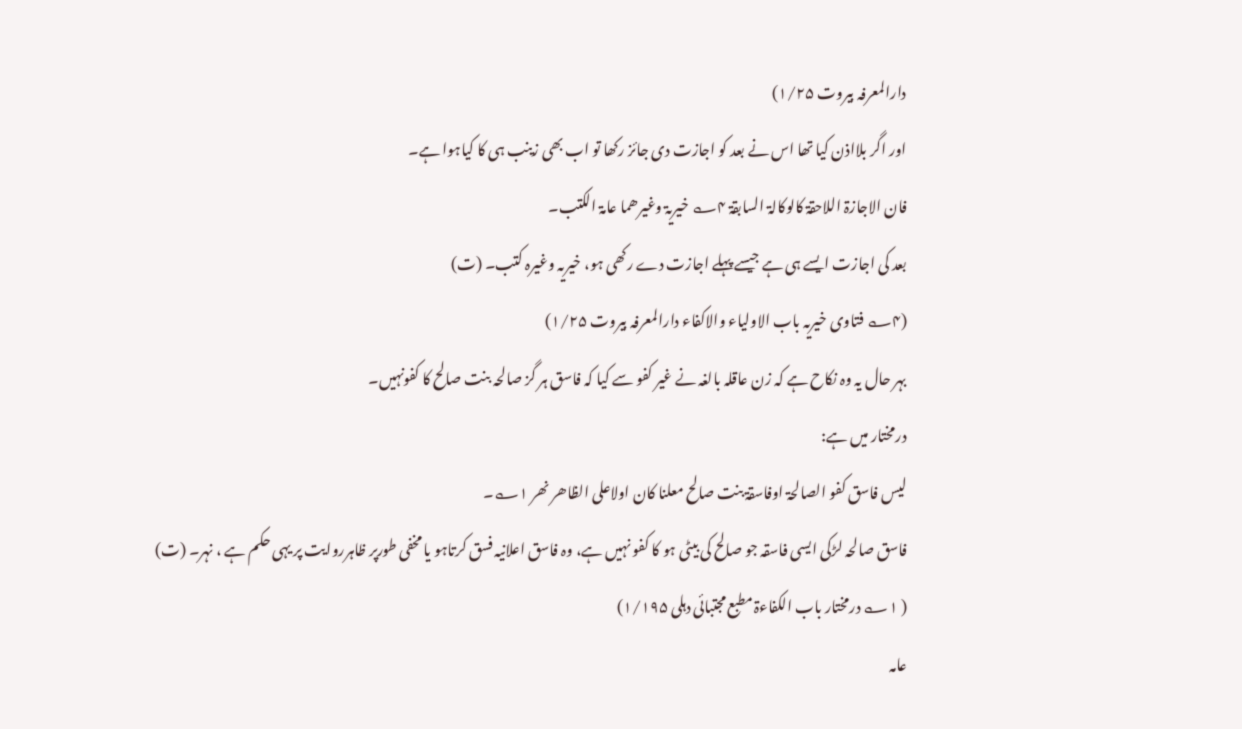دارالمعرفہ بیروت ۱/۲۵)
اور اگر بلااذن کیا تھا اس نے بعد کو اجازت دی جائز رکھا تو اب بھی زینب ہی کا کیاہوا ہے۔
فان الاجازۃ اللاحقۃ کالوکالۃ السابقۃ ۴؎ خیریۃ وغیرھما عامۃ الکتب۔
بعد کی اجازت ایسے ہی ہے جیسے پہلے اجازت دے رکھی ہو، خیریہ وغیرہ کتب۔ (ت)
(۴؎ فتاوی خیریہ باب الاولیاء والاکفاء دارالمعرفہ بیروت ۱/۲۵)
بہر حال یہ وہ نکاح ہے کہ زن عاقلہ بالغہ نے غیر کفو سے کیا کہ فاسق ہر گز صالحہ بنت صالح کا کفونہیں۔
درمختار میں ہے:
لیس فاسق کفو الصالحۃ اوفاسقۃ بنت صالح معلنا کان اولاعلی الظاھر نھر ۱؎۔
فاسق صالحہ لڑکی ایسی فاسقہ جو صالح کی بیٹی ہو کا کفو نہیں ہے، وہ فاسق اعلانیہ فسق کرتاہو یا مخفی طورپر ظاہرروایت پر یہی حکم ہے ، نہر۔ (ت)
( ۱؎ درمختار باب الکفاءۃ مطبع مجتبائی دہلی ۱/۱۹۵)
عامہ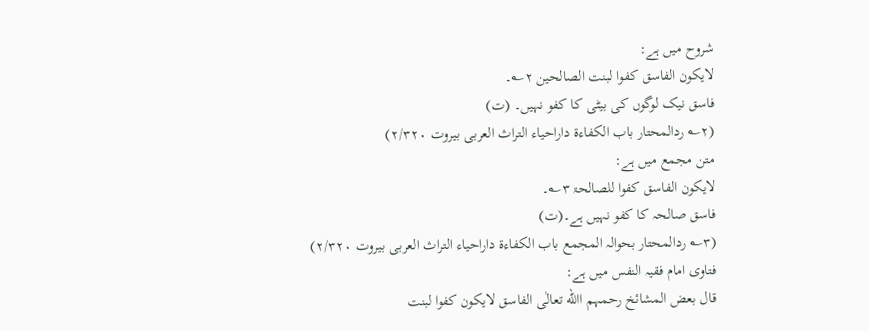شروح میں ہے:
لایکون الفاسق کفوا لبنت الصالحین ۲؎۔
فاسق نیک لوگوں کی بیٹی کا کفو نہیں۔ (ت)
(۲؎ ردالمحتار باب الکفاءۃ داراحیاء التراث العربی بیروت ۲/۳۲۰)
متن مجمع میں ہے:
لایکون الفاسق کفوا للصالحۃ ۳؎۔
فاسق صالحہ کا کفو نہیں ہے۔(ت)
(۳؎ ردالمحتار بحوالہ المجمع باب الکفاءۃ داراحیاء التراث العربی بیروت ۲/۳۲۰)
فتاوی امام فقیہ النفس میں ہے:
قال بعض المشائخ رحمہم االله تعالٰی الفاسق لایکون کفوا لبنت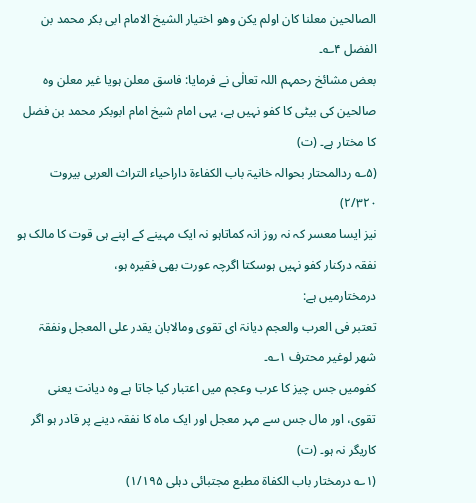الصالحین معلنا کان اولم یکن وھو اختیار الشیخ الامام ابی بکر محمد بن الفضل ۴؎۔
بعض مشائخ رحمہم اللہ تعالٰی نے فرمایا: فاسق معلن ہویا غیر معلن وہ صالحین کی بیٹی کا کفو نہیں ہے، یہی امام شیخ امام ابوبکر محمد بن فضل کا مختار ہے۔ (ت)
(۵؎ ردالمحتار بحوالہ خانیۃ باب الکفاءۃ داراحیاء التراث العربی بیروت ۲/۳۲۰)
نیز ایسا معسر کہ نہ روز انہ کماتاہو نہ ایک مہینے کے اپنے ہی قوت کا مالک ہو نفقہ درکنار کفو نہیں ہوسکتا اگرچہ عورت بھی فقیرہ ہو،
درمختارمیں ہے:
تعتبر فی العرب والعجم دیانۃ ای تقوی ومالابان یقدر علی المعجل ونفقۃ شھر لوغیر محترف ۱؎۔
کفومیں جس چیز کا عرب وعجم میں اعتبار کیا جاتا ہے وہ دیانت یعنی تقوی، اور مال جس سے مہر معجل اور ایک ماہ کا نفقہ دینے پر قادر ہو اگر کاریگر نہ ہو۔ (ت)
(۱؎ درمختار باب الکفاۃ مطبع مجتبائی دہلی ۱/۱۹۵)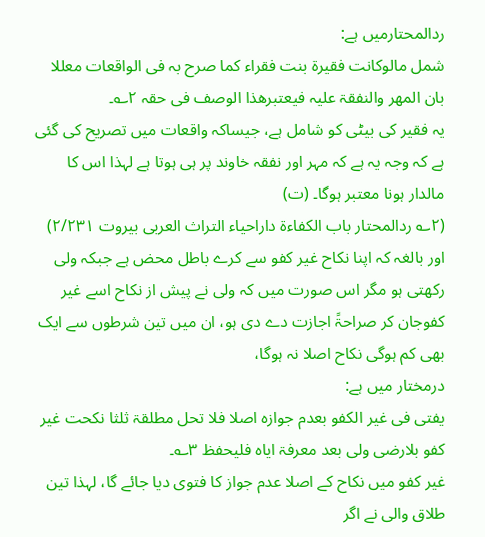ردالمحتارمیں ہے:
شمل مالوکانت فقیرۃ بنت فقراء کما صرح بہ فی الواقعات معللا بان المھر والنفقۃ علیہ فیعتبرھذا الوصف فی حقہ ۲؎۔
یہ فقیر کی بیٹی کو شامل ہے، جیساکہ واقعات میں تصریح کی گئی ہے کہ وجہ یہ ہے کہ مہر اور نفقہ خاوند پر ہی ہوتا ہے لہذا اس کا مالدار ہونا معتبر ہوگا۔ (ت)
(۲؎ ردالمحتار باب الکفاءۃ داراحیاء التراث العربی بیروت ۲/۲۳۱)
اور بالغہ کہ اپنا نکاح غیر کفو سے کرے باطل محض ہے جبکہ ولی رکھتی ہو مگر اس صورت میں کہ ولی نے پیش از نکاح اسے غیر کفوجان کر صراحۃً اجازت دے دی ہو، ان میں تین شرطوں سے ایک بھی کم ہوگی نکاح اصلا نہ ہوگا،
درمختار میں ہے:
یفتی فی غیر الکفو بعدم جوازہ اصلا فلا تحل مطلقۃ ثلثا نکحت غیر کفو بلارضی ولی بعد معرفۃ ایاہ فلیحفظ ۳؎۔
غیر کفو میں نکاح کے اصلا عدم جواز کا فتوی دیا جائے گا، لہذا تین طلاق والی نے اگر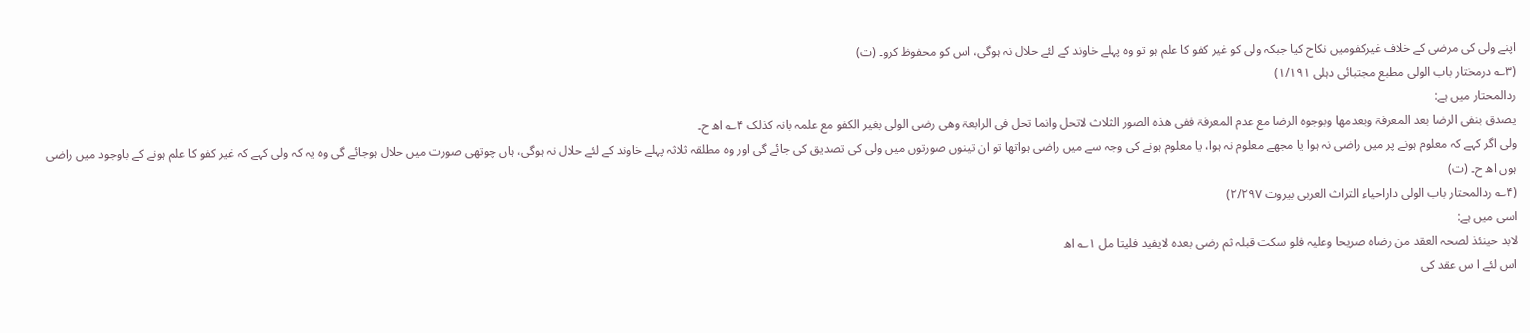اپنے ولی کی مرضی کے خلاف غیرکفومیں نکاح کیا جبکہ ولی کو غیر کفو کا علم ہو تو وہ پہلے خاوند کے لئے حلال نہ ہوگی، اس کو محفوظ کرو۔ (ت)
(۳؎ درمختار باب الولی مطبع مجتبائی دہلی ۱/۱۹۱)
ردالمحتار میں ہے:
یصدق بنفی الرضا بعد المعرفۃ وبعدمھا وبوجوہ الرضا مع عدم المعرفۃ ففی ھذہ الصور الثلاث لاتحل وانما تحل فی الرابعۃ وھی رضی الولی بغیر الکفو مع علمہ بانہ کذلک ۴؎ اھ ح۔
ولی اگر کہے کہ معلوم ہونے پر میں راضی نہ ہوا یا مجھے معلوم نہ ہوا، یا معلوم ہونے کی وجہ سے میں راضی ہواتھا تو ان تینوں صورتوں میں ولی کی تصدیق کی جائے گی اور وہ مطلقہ ثلاثہ پہلے خاوند کے لئے حلال نہ ہوگی، ہاں چوتھی صورت میں حلال ہوجائے گی وہ یہ کہ ولی کہے کہ غیر کفو کا علم ہونے کے باوجود میں راضی ہوں اھ ح۔ (ت)
(۴؎ ردالمحتار باب الولی داراحیاء التراث العربی بیروت ۲/۲۹۷)
اسی میں ہے:
لابد حینئذ لصحہ العقد من رضاہ صریحا وعلیہ فلو سکت قبلہ ثم رضی بعدہ لایفید فلیتا مل ۱؎ اھ
اس لئے ا س عقد کی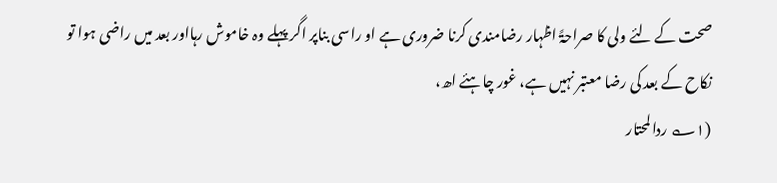صحت کے لئے ولی کا صراحۃً اظہار رضامندی کرنا ضروری ہے او راسی بناپر اگر پہلے وہ خاموش رہااور بعد میں راضی ہوا تو نکاح کے بعد کی رضا معتبر نہیں ہے، غور چاہئے اھ،
(۱؎ ردالمحتار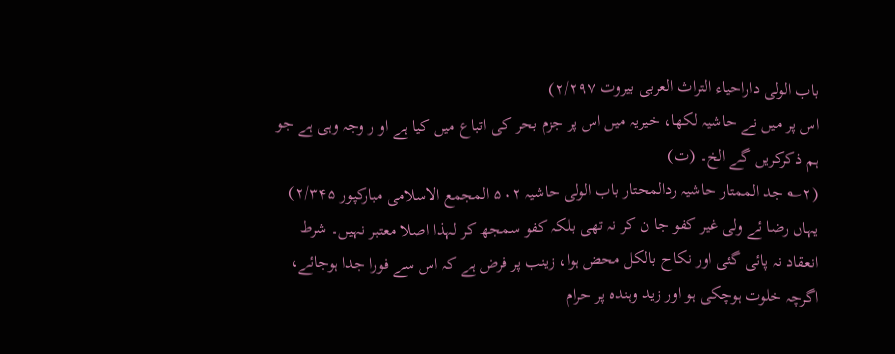باب الولی داراحیاء التراث العربی بیروت ۲/۲۹۷)
اس پر میں نے حاشیہ لکھا، خیریہ میں اس پر جزم بحر کی اتباع میں کیا ہے او ر وجہ وہی ہے جو ہم ذکرکریں گے الخ۔ (ت)
(۲؎ جد الممتار حاشیہ ردالمحتار باب الولی حاشیہ ۵۰۲ المجمع الاسلامی مبارکپور ۲/۳۴۵)
یہاں رضا ئے ولی غیر کفو جا ن کر نہ تھی بلکہ کفو سمجھ کر لہذا اصلا معتبر نہیں۔ شرط انعقاد نہ پائی گئی اور نکاح بالکل محض ہوا، زینب پر فرض ہے کہ اس سے فورا جدا ہوجائے، اگرچہ خلوت ہوچکی ہو اور زید وہندہ پر حرام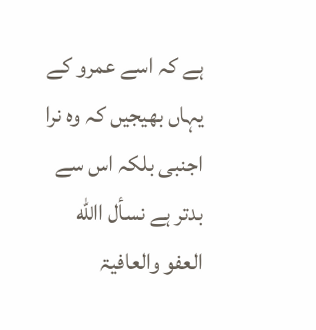ہے کہ اسے عمرو کے یہاں بھیجیں کہ وہ نرا اجنبی بلکہ اس سے بدتر ہے نسأل االله العفو والعافیۃ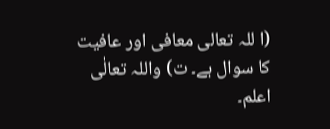(ا للہ تعالی معافی اور عافیت کا سوال ہے۔ ت) واللہ تعالٰی اعلم۔